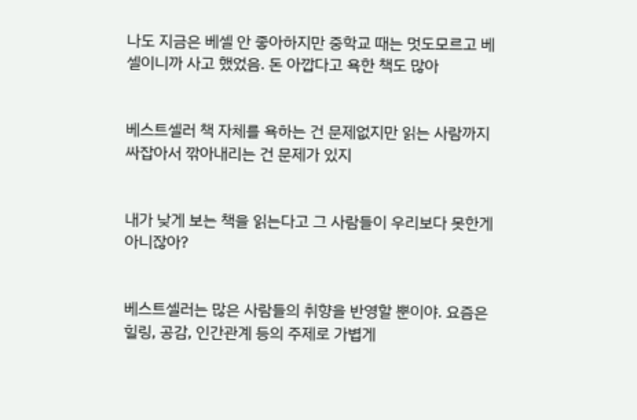나도 지금은 베셀 안 좋아하지만 중학교 때는 멋도모르고 베셀이니까 사고 했었음. 돈 아깝다고 욕한 책도 많아


베스트셀러 책 자체를 욕하는 건 문제없지만 읽는 사람까지 싸잡아서 깎아내리는 건 문제가 있지


내가 낮게 보는 책을 읽는다고 그 사람들이 우리보다 못한게 아니잖아?


베스트셀러는 많은 사람들의 취향을 반영할 뿐이야. 요즘은 힐링, 공감, 인간관계 등의 주제로 가볍게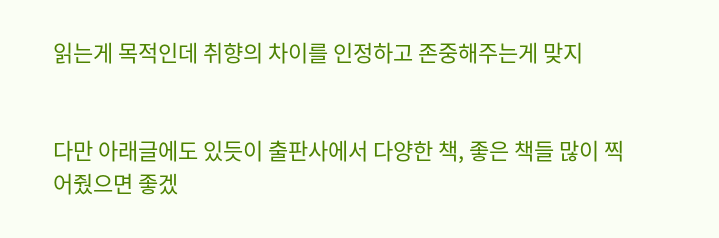읽는게 목적인데 취향의 차이를 인정하고 존중해주는게 맞지


다만 아래글에도 있듯이 출판사에서 다양한 책, 좋은 책들 많이 찍어줬으면 좋겠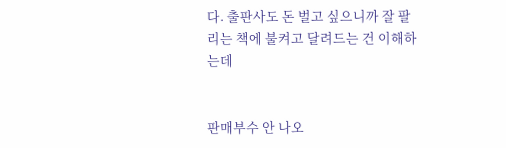다. 출판사도 돈 벌고 싶으니까 잘 팔리는 책에 불켜고 달려드는 건 이해하는데


판매부수 안 나오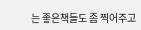는 좋은책들도 좀 찍어주고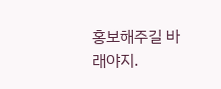홍보해주길 바래야지.